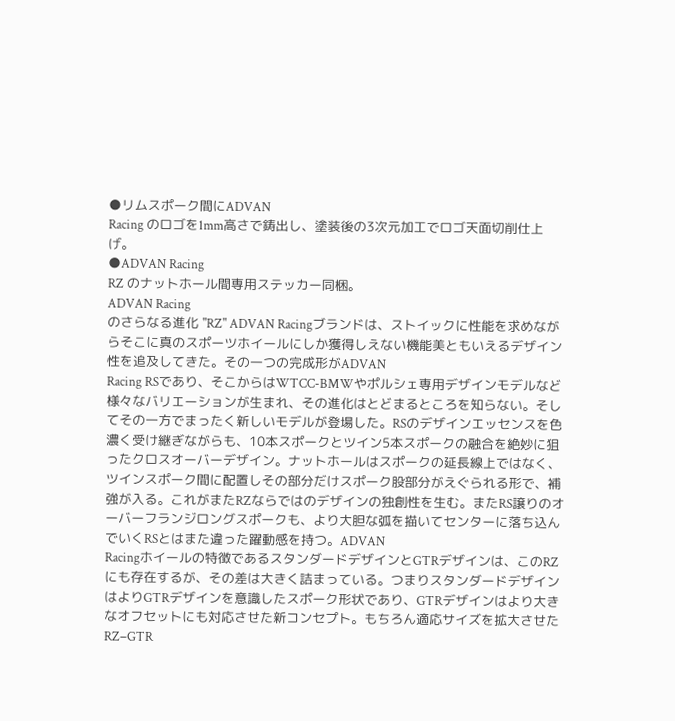●リムスポーク間にADVAN
Racing のロゴを1mm高さで鋳出し、塗装後の3次元加工でロゴ天面切削仕上げ。
●ADVAN Racing
RZ のナットホール間専用ステッカー同梱。
ADVAN Racing
のさらなる進化 "RZ" ADVAN Racingブランドは、ストイックに性能を求めながらそこに真のスポーツホイールにしか獲得しえない機能美ともいえるデザイン性を追及してきた。その一つの完成形がADVAN
Racing RSであり、そこからはWTCC-BMWやポルシェ専用デザインモデルなど様々なバリエーションが生まれ、その進化はとどまるところを知らない。そしてその一方でまったく新しいモデルが登場した。RSのデザインエッセンスを色濃く受け継ぎながらも、10本スポークとツイン5本スポークの融合を絶妙に狙ったクロスオーバーデザイン。ナットホールはスポークの延長線上ではなく、ツインスポーク間に配置しその部分だけスポーク股部分がえぐられる形で、補強が入る。これがまたRZならではのデザインの独創性を生む。またRS譲りのオーバーフランジロングスポークも、より大胆な弧を描いてセンターに落ち込んでいくRSとはまた違った躍動感を持つ。ADVAN
Racingホイールの特徴であるスタンダードデザインとGTRデザインは、このRZにも存在するが、その差は大きく詰まっている。つまりスタンダードデザインはよりGTRデザインを意識したスポーク形状であり、GTRデザインはより大きなオフセットにも対応させた新コンセプト。もちろん適応サイズを拡大させたRZ−GTR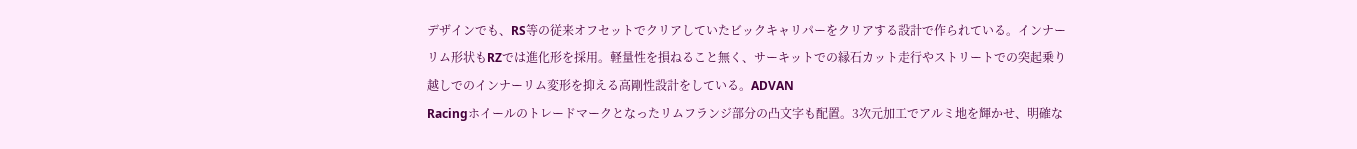デザインでも、RS等の従来オフセットでクリアしていたビックキャリパーをクリアする設計で作られている。インナーリム形状もRZでは進化形を採用。軽量性を損ねること無く、サーキットでの縁石カット走行やストリートでの突起乗り越しでのインナーリム変形を抑える高剛性設計をしている。ADVAN
Racingホイールのトレードマークとなったリムフランジ部分の凸文字も配置。3次元加工でアルミ地を輝かせ、明確な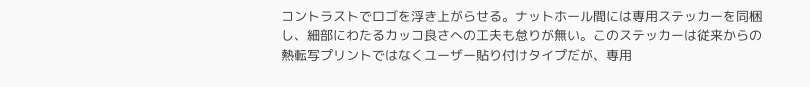コントラストでロゴを浮き上がらせる。ナットホール間には専用ステッカーを同梱し、細部にわたるカッコ良さへの工夫も怠りが無い。このステッカーは従来からの熱転写プリントではなくユーザー貼り付けタイプだが、専用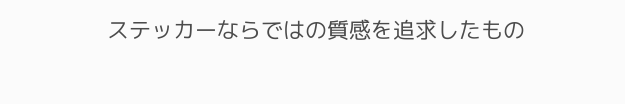ステッカーならではの質感を追求したもの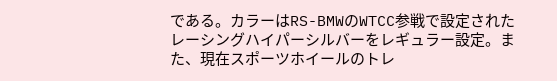である。カラーはRS-BMWのWTCC参戦で設定されたレーシングハイパーシルバーをレギュラー設定。また、現在スポーツホイールのトレ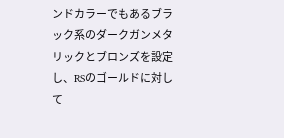ンドカラーでもあるブラック系のダークガンメタリックとブロンズを設定し、RSのゴールドに対して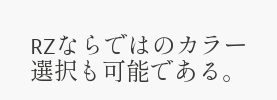RZならではのカラー選択も可能である。